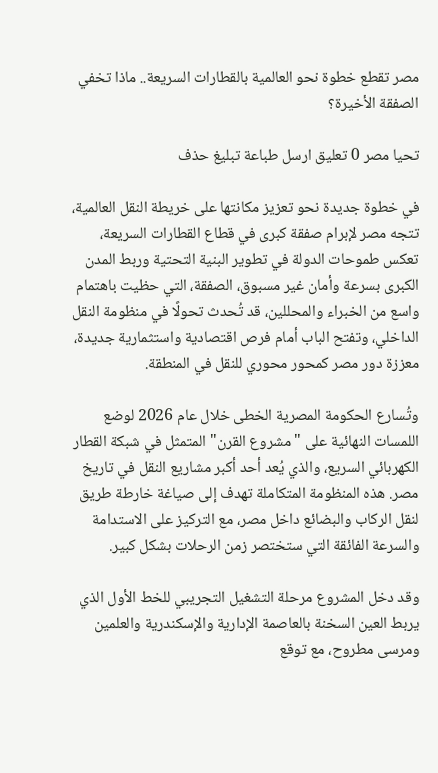مصر تقطع خطوة نحو العالمية بالقطارات السريعة.. ماذا تخفي الصفقة الأخيرة؟

تحيا مصر 0 تعليق ارسل طباعة تبليغ حذف

في خطوة جديدة نحو تعزيز مكانتها على خريطة النقل العالمية، تتجه مصر لإبرام صفقة كبرى في قطاع القطارات السريعة، تعكس طموحات الدولة في تطوير البنية التحتية وربط المدن الكبرى بسرعة وأمان غير مسبوق، الصفقة، التي حظيت باهتمام واسع من الخبراء والمحللين، قد تُحدث تحولًا في منظومة النقل الداخلي، وتفتح الباب أمام فرص اقتصادية واستثمارية جديدة، معززة دور مصر كمحور محوري للنقل في المنطقة.

وتُسارع الحكومة المصرية الخطى خلال عام 2026 لوضع اللمسات النهائية على "مشروع القرن" المتمثل في شبكة القطار الكهربائي السريع، والذي يُعد أحد أكبر مشاريع النقل في تاريخ مصر. هذه المنظومة المتكاملة تهدف إلى صياغة خارطة طريق لنقل الركاب والبضائع داخل مصر، مع التركيز على الاستدامة والسرعة الفائقة التي ستختصر زمن الرحلات بشكل كبير.

وقد دخل المشروع مرحلة التشغيل التجريبي للخط الأول الذي يربط العين السخنة بالعاصمة الإدارية والإسكندرية والعلمين ومرسى مطروح، مع توقع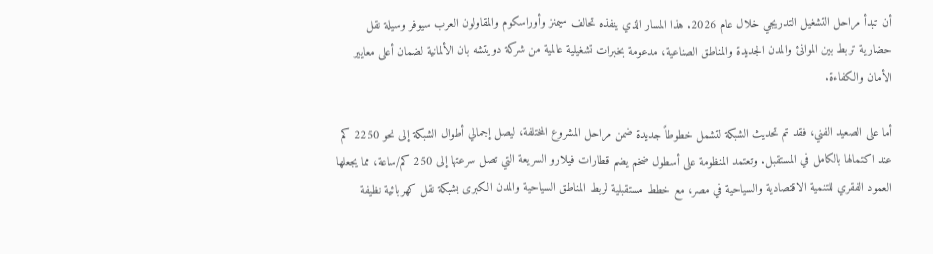أن تبدأ مراحل التشغيل التدريجي خلال عام 2026. هذا المسار الذي ينفذه تحالف سيمنز وأوراسكوم والمقاولون العرب سيوفر وسيلة نقل حضارية تربط بين الموانئ والمدن الجديدة والمناطق الصناعية، مدعومة بخبرات تشغيلية عالمية من شركة دويتشه بان الألمانية لضمان أعلى معايير الأمان والكفاءة.

أما على الصعيد الفني، فقد تم تحديث الشبكة لتشمل خطوطاً جديدة ضمن مراحل المشروع المختلفة، ليصل إجمالي أطوال الشبكة إلى نحو 2250 كم عند اكتمالها بالكامل في المستقبل. وتعتمد المنظومة على أسطول ضخم يضم قطارات فيلارو السريعة التي تصل سرعتها إلى 250 كم/ساعة، مما يجعلها العمود الفقري للتنمية الاقتصادية والسياحية في مصر، مع خطط مستقبلية لربط المناطق السياحية والمدن الكبرى بشبكة نقل كهربائية نظيفة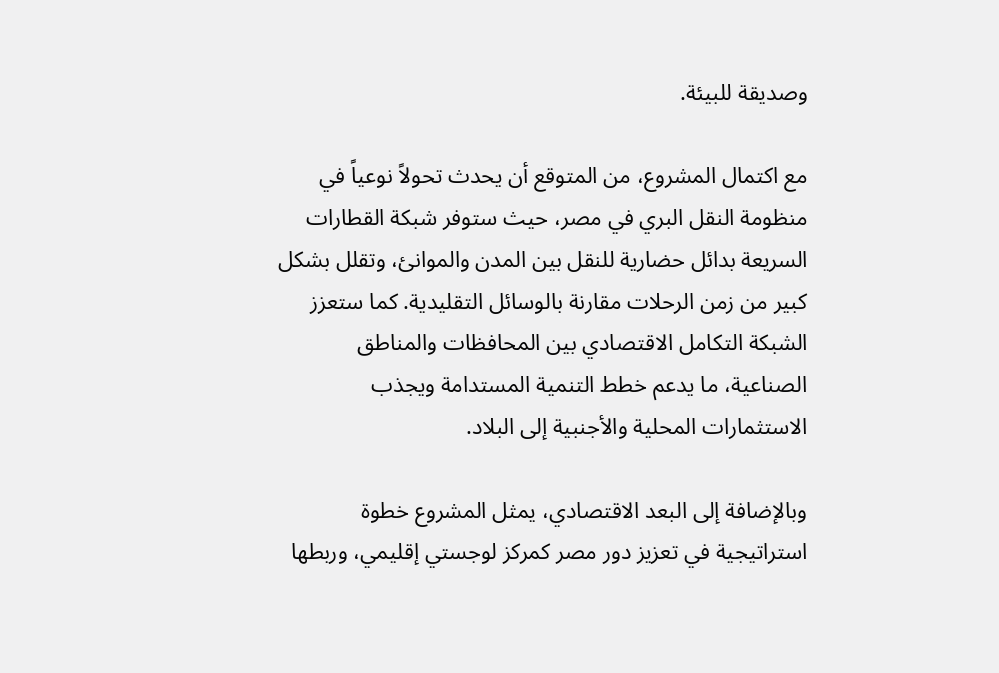وصديقة للبيئة.

مع اكتمال المشروع، من المتوقع أن يحدث تحولاً نوعياً في منظومة النقل البري في مصر، حيث ستوفر شبكة القطارات السريعة بدائل حضارية للنقل بين المدن والموانئ، وتقلل بشكل كبير من زمن الرحلات مقارنة بالوسائل التقليدية. كما ستعزز الشبكة التكامل الاقتصادي بين المحافظات والمناطق الصناعية، ما يدعم خطط التنمية المستدامة ويجذب الاستثمارات المحلية والأجنبية إلى البلاد.

وبالإضافة إلى البعد الاقتصادي، يمثل المشروع خطوة استراتيجية في تعزيز دور مصر كمركز لوجستي إقليمي، وربطها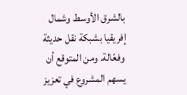بالشرق الأوسط وشمال إفريقيا بشبكة نقل حديثة وفعّالة. ومن المتوقع أن يسهم المشروع في تعزيز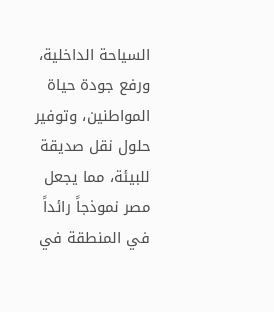السياحة الداخلية، ورفع جودة حياة المواطنين، وتوفير حلول نقل صديقة للبيئة، مما يجعل مصر نموذجاً رائداً في المنطقة في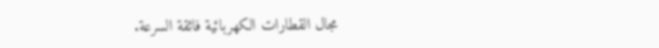مجال القطارات الكهربائية فائقة السرعة.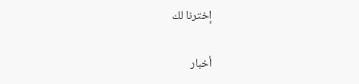إخترنا لك

أخبار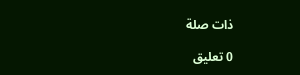ذات صلة

0 تعليق